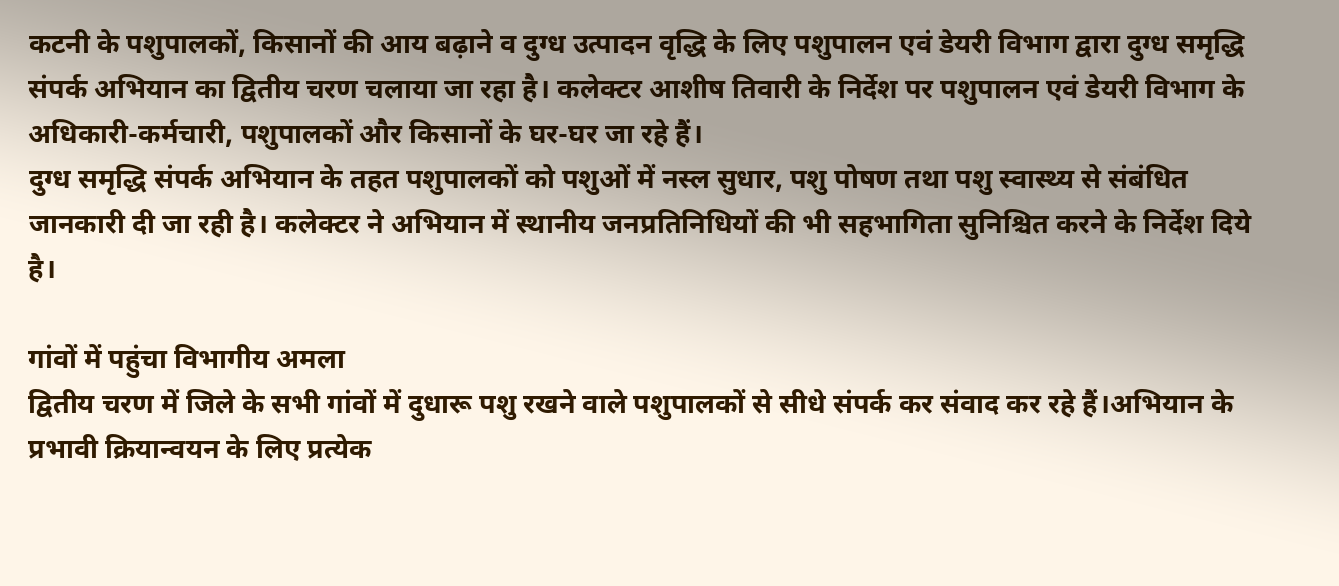कटनी के पशुपालकों, किसानों की आय बढ़ाने व दुग्ध उत्पादन वृद्धि के लिए पशुपालन एवं डेयरी विभाग द्वारा दुग्ध समृद्धि संपर्क अभियान का द्वितीय चरण चलाया जा रहा है। कलेक्टर आशीष तिवारी के निर्देश पर पशुपालन एवं डेयरी विभाग के अधिकारी-कर्मचारी, पशुपालकों और किसानों के घर-घर जा रहे हैं।
दुग्ध समृद्धि संपर्क अभियान के तहत पशुपालकों को पशुओं में नस्ल सुधार, पशु पोषण तथा पशु स्वास्थ्य से संबंधित जानकारी दी जा रही है। कलेक्टर ने अभियान में स्थानीय जनप्रतिनिधियों की भी सहभागिता सुनिश्चित करने के निर्देश दिये है।

गांवों में पहुंचा विभागीय अमला
द्वितीय चरण में जिले के सभी गांवों में दुधारू पशु रखने वाले पशुपालकों से सीधे संपर्क कर संवाद कर रहे हैं।अभियान के प्रभावी क्रियान्वयन के लिए प्रत्येक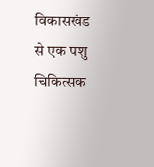विकासखंड से एक पशु चिकित्सक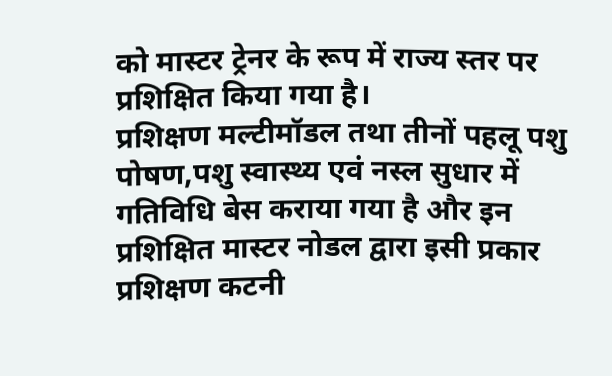को मास्टर ट्रेनर के रूप में राज्य स्तर पर प्रशिक्षित किया गया है।
प्रशिक्षण मल्टीमॉडल तथा तीनों पहलू पशु पोषण,पशु स्वास्थ्य एवं नस्ल सुधार में गतिविधि बेस कराया गया है और इन प्रशिक्षित मास्टर नोडल द्वारा इसी प्रकार प्रशिक्षण कटनी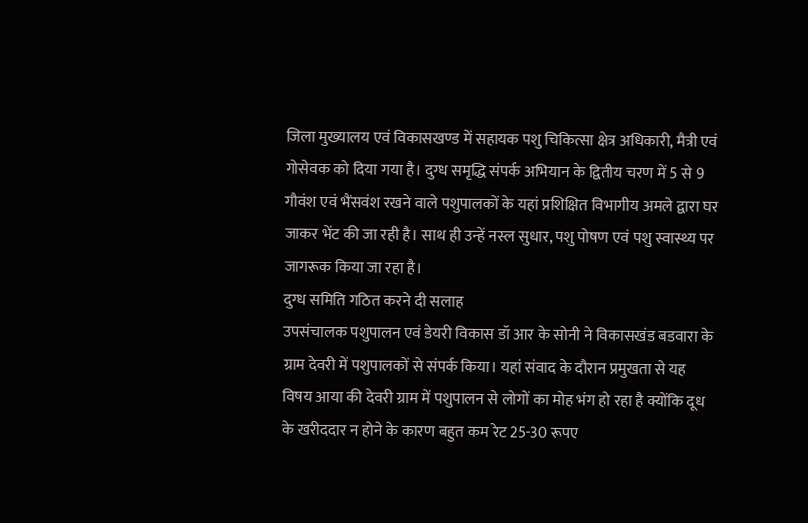जिला मुख्यालय एवं विकासखण्ड में सहायक पशु चिकित्सा क्षेत्र अधिकारी, मैत्री एवं गोसेवक को दिया गया है। दुग्ध समृद्धि संपर्क अभियान के द्वितीय चरण में 5 से 9 गौवंश एवं भैंसवंश रखने वाले पशुपालकों के यहां प्रशिक्षित विभागीय अमले द्वारा घर जाकर भेंट की जा रही है। साथ ही उन्हें नस्ल सुधार, पशु पोषण एवं पशु स्वास्थ्य पर जागरूक किया जा रहा है।
दुग्ध समिति गठित करने दी सलाह
उपसंचालक पशुपालन एवं डेयरी विकास डॉ आर के सोनी ने विकासखंड बडवारा के ग्राम देवरी में पशुपालकों से संपर्क किया। यहां संवाद के दौरान प्रमुखता से यह विषय आया की देवरी ग्राम में पशुपालन से लोगों का मोह भंग हो रहा है क्योंकि दूध के खरीददार न होने के कारण बहुत कम रेट 25-30 रूपए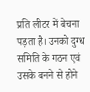प्रति लीटर में बेचना पड़ता है। उनको दुग्ध समिति के गठन एवं उसके बनने से होने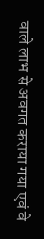वाले लाभ से अवगत कराया गया एवं वे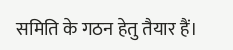समिति के गठन हेतु तैयार हैं।